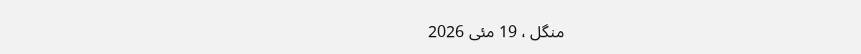منگل ، 19 مئی 2026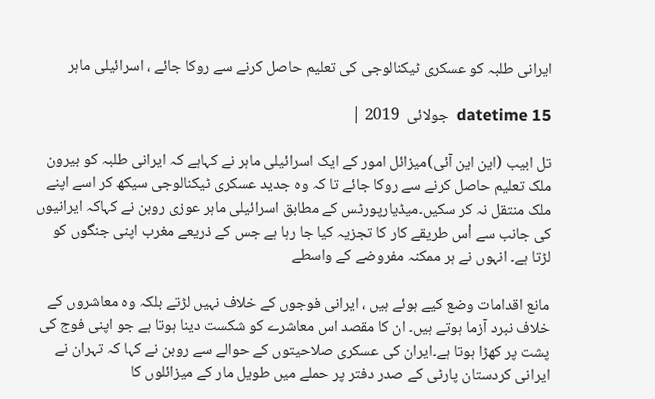ایرانی طلبہ کو عسکری ٹیکنالوجی کی تعلیم حاصل کرنے سے روکا جائے ، اسرائیلی ماہر

datetime 15  جولائی  2019 |

تل ابیب (این این آئی)میزائل امور کے ایک اسرائیلی ماہر نے کہاہے کہ ایرانی طلبہ کو بیرون ملک تعلیم حاصل کرنے سے روکا جائے تا کہ وہ جدید عسکری ٹیکنالوجی سیکھ کر اسے اپنے ملک منتقل نہ کر سکیں۔میڈیارپورٹس کے مطابق اسرائیلی ماہر عوزی روبن نے کہاکہ ایرانیوں کی جانب سے اْس طریقے کار کا تجزیہ کیا جا رہا ہے جس کے ذریعے مغرب اپنی جنگوں کو لڑتا ہے۔ انہوں نے ہر ممکنہ مفروضے کے واسطے

مانع اقدامات وضع کیے ہوئے ہیں ، ایرانی فوجوں کے خلاف نہیں لڑتے بلکہ وہ معاشروں کے خلاف نبرد آزما ہوتے ہیں۔ ان کا مقصد اس معاشرے کو شکست دینا ہوتا ہے جو اپنی فوج کی پشت پر کھڑا ہوتا ہے۔ایران کی عسکری صلاحیتوں کے حوالے سے روبن نے کہا کہ تہران نے ایرانی کردستان پارٹی کے صدر دفتر پر حملے میں طویل مار کے میزائلوں کا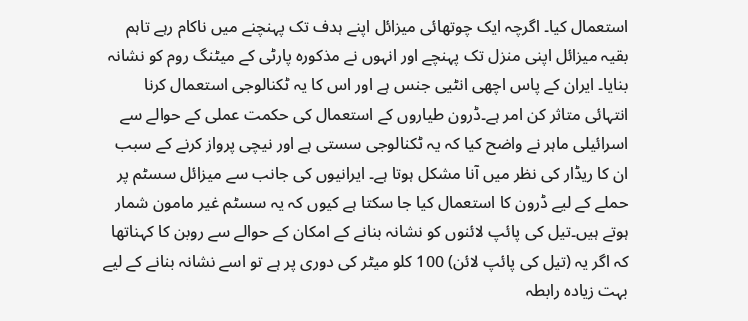استعمال کیا۔ اگرچہ ایک چوتھائی میزائل اپنے ہدف تک پہنچنے میں ناکام رہے تاہم بقیہ میزائل اپنی منزل تک پہنچے اور انہوں نے مذکورہ پارٹی کے میٹنگ روم کو نشانہ بنایا۔ ایران کے پاس اچھی انٹیی جنس ہے اور اس کا یہ ٹکنالوجی استعمال کرنا انتہائی متاثر کن امر ہے۔ڈرون طیاروں کے استعمال کی حکمت عملی کے حوالے سے اسرائیلی ماہر نے واضح کیا کہ یہ ٹکنالوجی سستی ہے اور نیچی پرواز کرنے کے سبب ان کا ریڈار کی نظر میں آنا مشکل ہوتا ہے۔ ایرانیوں کی جانب سے میزائل سسٹم پر حملے کے لیے ڈرون کا استعمال کیا جا سکتا ہے کیوں کہ یہ سسٹم غیر مامون شمار ہوتے ہیں۔تیل کی پائپ لائنوں کو نشانہ بنانے کے امکان کے حوالے سے روبن کا کہناتھا کہ اگر یہ (تیل کی پائپ لائن) 100 کلو میٹر کی دوری پر ہے تو اسے نشانہ بنانے کے لیے بہت زیادہ رابطہ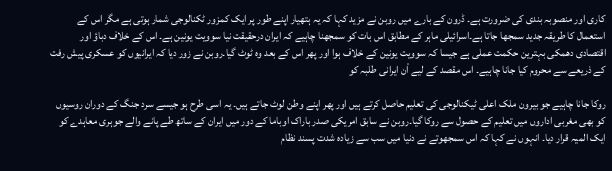کاری اور منصوبہ بندی کی ضرورت ہے۔ ڈرون کے بارے میں روبن نے مزید کہا کہ یہ ہتھیار اپنے طور پر ایک کمزور ٹکنالوجی شمار ہوتی ہے مگر اس کے استعمال کا طریقہ جدید سمجھا جاتا ہے۔اسرائیلی ماہر کے مطابق اس بات کو سمجھنا چاہیے کہ ایران درحقیقت نیا سوویت یونین ہے۔ اس کے خلاف دباؤ اور اقتصادی دھمکی بہترین حکمت عملی ہے جیسا کہ سوویت یونین کے خلاف ہوا اور پھر اس کے بعد وہ ٹوٹ گیا۔روبن نے زور دیا کہ ایرانیوں کو عسکری پیش رفت کے ذریعے سے محروم کیا جانا چاہیے۔ اس مقصد کے لیے اْن ایرانی طلبہ کو

روکا جانا چاہیے جو بیرون ملک اعلی ٹیکنالوجی کی تعلیم حاصل کرتے ہیں اور پھر اپنے وطن لوٹ جاتے ہیں۔ یہ اسی طرح ہو جیسے سرد جنگ کے دوران روسیوں کو بھی مغربی اداروں میں تعلیم کے حصول سے روکا گیا۔روبن نے سابق امریکی صدر باراک اوباما کے دور میں ایران کے ساتھ طے پانے والے جوہری معاہدے کو ایک المیہ قرار دیا۔ انہوں نے کہا کہ اس سمجھوتے نے دنیا میں سب سے زیادہ شدت پسند نظام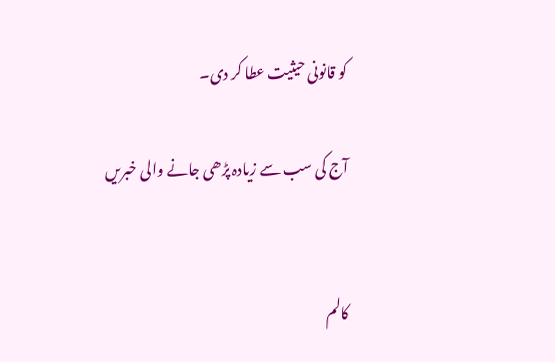کو قانونی حیثیت عطا کر دی۔

آج کی سب سے زیادہ پڑھی جانے والی خبریں


کالم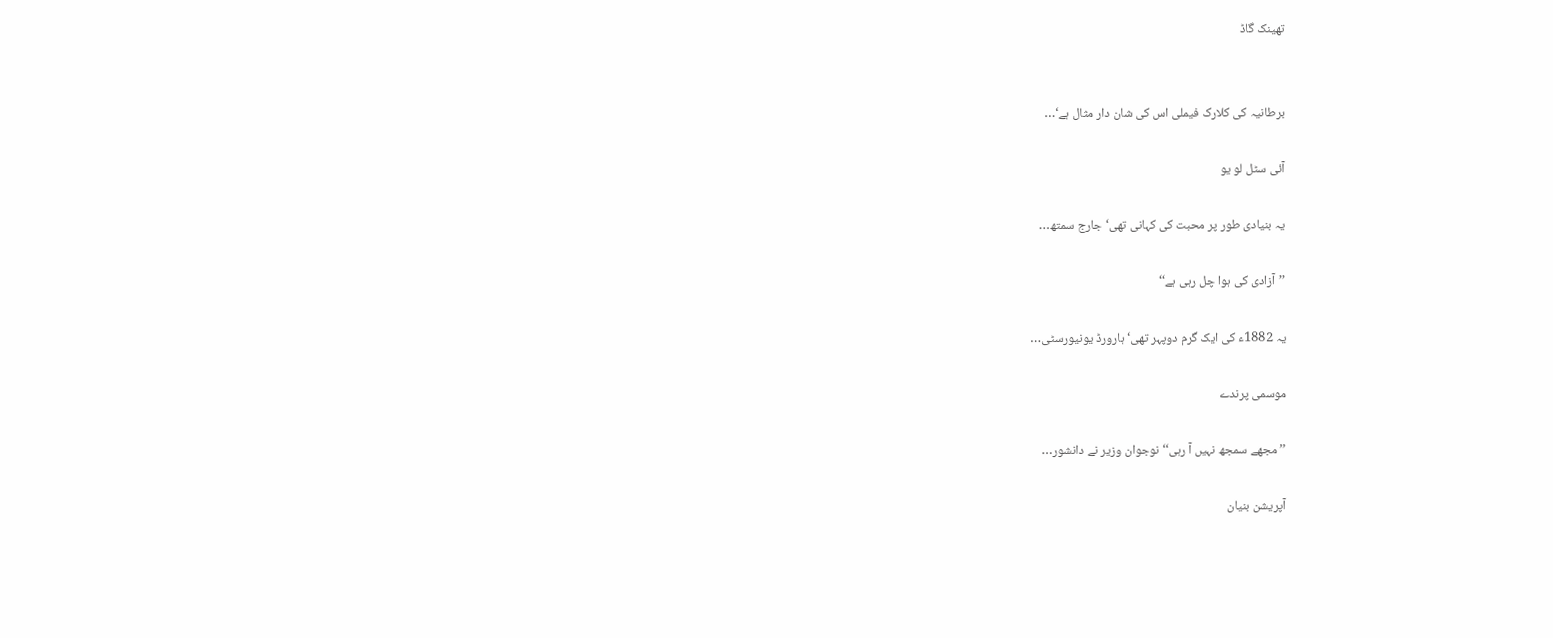تھینک گاڈ


برطانیہ کی کلارک فیملی اس کی شان دار مثال ہے‘…

آئی سٹل لو یو

یہ بنیادی طور پر محبت کی کہانی تھی‘ جارج سمتھ…

’’آزادی کی ہوا چل رہی ہے‘‘

یہ 1882ء کی ایک گرم دوپہر تھی‘ ہارورڈ یونیورسٹی…

موسمی پرندے

’’ مجھے سمجھ نہیں آ رہی‘‘ نوجوان وزیر نے دانشور…

آپریشن بنیان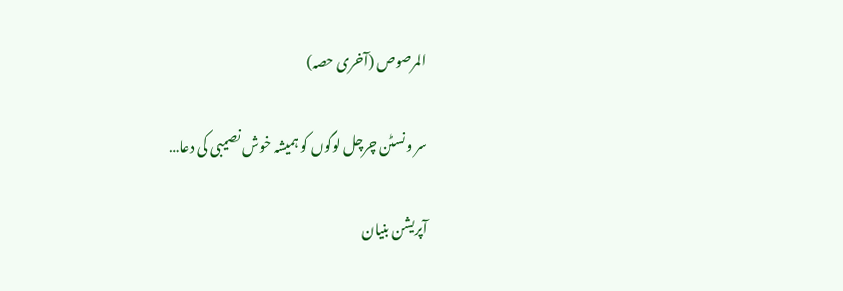المرصوص (آخری حصہ)

سر ونسٹن چرچل لوگوں کو ہمیشہ خوش نصیبی کی دعا…

آپریشن بنیان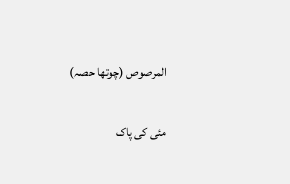المرصوص (چوتھا حصہ)

مئی کی پاک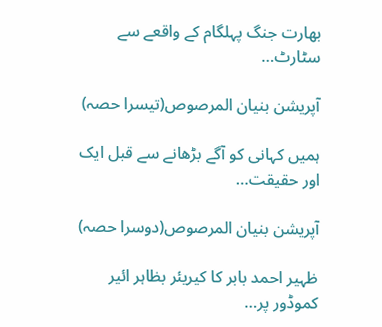بھارت جنگ پہلگام کے واقعے سے سٹارٹ…

آپریشن بنیان المرصوص(تیسرا حصہ)

ہمیں کہانی کو آگے بڑھانے سے قبل ایک اور حقیقت…

آپریشن بنیان المرصوص(دوسرا حصہ)

ظہیر احمد بابر کا کیریئر بظاہر ائیر کموڈور پر…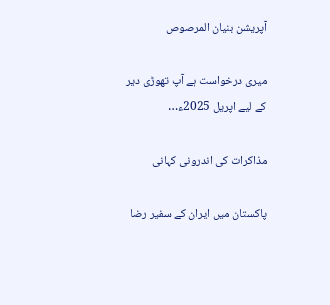آپریشن بنیان المرصوص

میری درخواست ہے آپ تھوڑی دیر کے لیے اپریل 2025ء…

مذاکرات کی اندرونی کہانی

پاکستان میں ایران کے سفیر رضا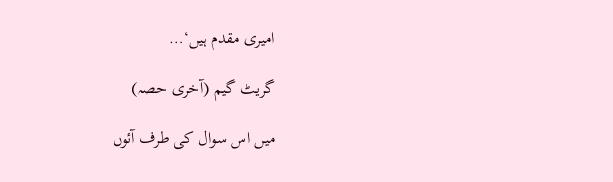امیری مقدم ہیں‘…

گریٹ گیم (آخری حصہ)

میں اس سوال کی طرف آئوں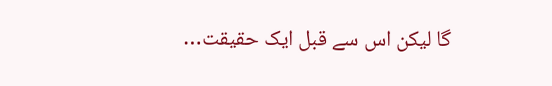گا لیکن اس سے قبل ایک حقیقت…